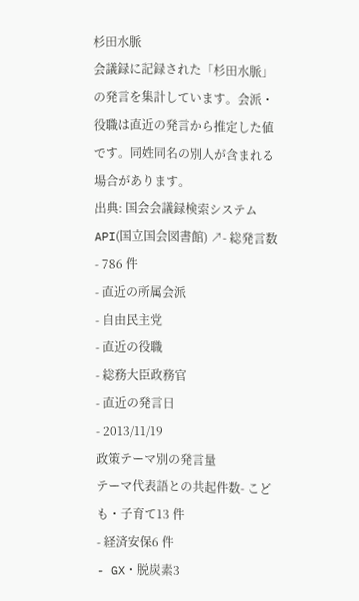杉田水脈
会議録に記録された「杉田水脈」の発言を集計しています。会派・役職は直近の発言から推定した値です。同姓同名の別人が含まれる場合があります。
出典: 国会会議録検索システム API(国立国会図書館) ↗- 総発言数
- 786 件
- 直近の所属会派
- 自由民主党
- 直近の役職
- 総務大臣政務官
- 直近の発言日
- 2013/11/19
政策テーマ別の発言量
テーマ代表語との共起件数- こども・子育て13 件
- 経済安保6 件
- GX・脱炭素3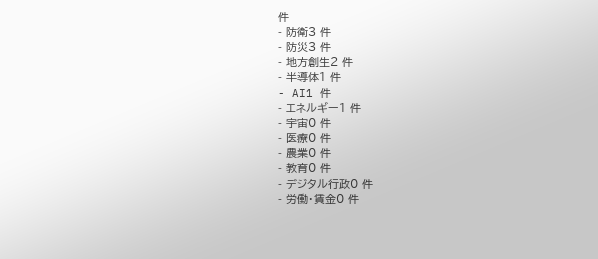件
- 防衛3 件
- 防災3 件
- 地方創生2 件
- 半導体1 件
- AI1 件
- エネルギー1 件
- 宇宙0 件
- 医療0 件
- 農業0 件
- 教育0 件
- デジタル行政0 件
- 労働・賃金0 件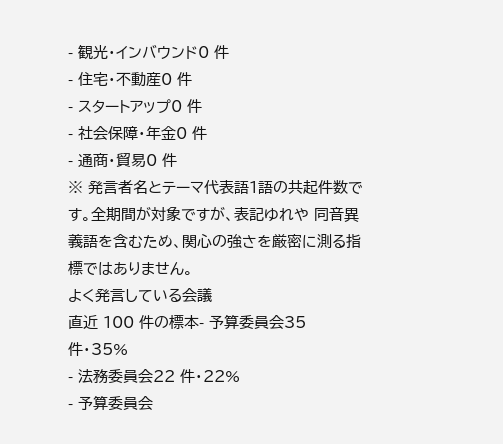- 観光・インバウンド0 件
- 住宅・不動産0 件
- スタートアップ0 件
- 社会保障・年金0 件
- 通商・貿易0 件
※ 発言者名とテーマ代表語1語の共起件数です。全期間が対象ですが、表記ゆれや 同音異義語を含むため、関心の強さを厳密に測る指標ではありません。
よく発言している会議
直近 100 件の標本- 予算委員会35 件・35%
- 法務委員会22 件・22%
- 予算委員会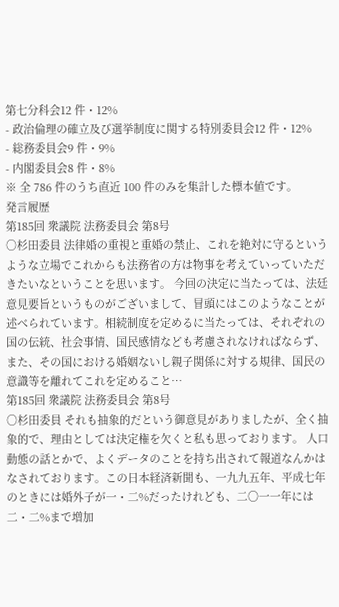第七分科会12 件・12%
- 政治倫理の確立及び選挙制度に関する特別委員会12 件・12%
- 総務委員会9 件・9%
- 内閣委員会8 件・8%
※ 全 786 件のうち直近 100 件のみを集計した標本値です。
発言履歴
第185回 衆議院 法務委員会 第8号
○杉田委員 法律婚の重視と重婚の禁止、これを絶対に守るというような立場でこれからも法務省の方は物事を考えていっていただきたいなということを思います。 今回の決定に当たっては、法廷意見要旨というものがございまして、冒頭にはこのようなことが述べられています。相続制度を定めるに当たっては、それぞれの国の伝統、社会事情、国民感情なども考慮されなければならず、また、その国における婚姻ないし親子関係に対する規律、国民の意識等を離れてこれを定めること…
第185回 衆議院 法務委員会 第8号
○杉田委員 それも抽象的だという御意見がありましたが、全く抽象的で、理由としては決定権を欠くと私も思っております。 人口動態の話とかで、よくデータのことを持ち出されて報道なんかはなされております。この日本経済新聞も、一九九五年、平成七年のときには婚外子が一・二%だったけれども、二〇一一年には二・二%まで増加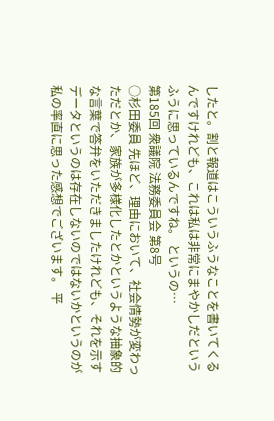したと。割と報道はこういうふうなことを書いてくるんですけれども、これは私は非常にまやかしだというふうに思っているんですね。 というの…
第185回 衆議院 法務委員会 第8号
○杉田委員 先ほど、理由において、社会情勢が変わっただとか、家族が多様化したとかというような抽象的な言葉で答弁をいただきましたけれども、それを示すデータというのは存在しないのではないかというのが私の率直に思った感想でございます。 平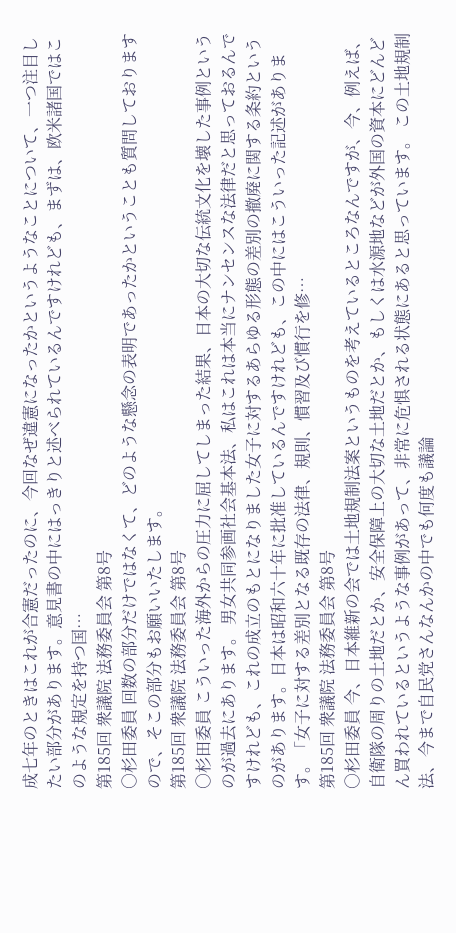成七年のときはこれが合憲だったのに、今回なぜ違憲になったかというようなことについて、一つ注目したい部分があります。意見書の中にはっきりと述べられているんですけれども、まずは、欧米諸国ではこのような規定を持つ国…
第185回 衆議院 法務委員会 第8号
○杉田委員 回数の部分だけではなくて、どのような懸念の表明であったかということも質問しておりますので、そこの部分もお願いいたします。
第185回 衆議院 法務委員会 第8号
○杉田委員 こういった海外からの圧力に屈してしまった結果、日本の大切な伝統文化を壊した事例というのが過去にあります。 男女共同参画社会基本法、私はこれは本当にナンセンスな法律だと思っておるんですけれども、これの成立のもとになりました女子に対するあらゆる形態の差別の撤廃に関する条約というのがあります。日本は昭和六十年に批准しているんですけれども、この中にはこういった記述があります。「女子に対する差別となる既存の法律、規則、慣習及び慣行を修…
第185回 衆議院 法務委員会 第8号
○杉田委員 今、日本維新の会では土地規制法案というものを考えているところなんですが、今、例えば、自衛隊の周りの土地だとか、安全保障上の大切な土地だとか、もしくは水源地などが外国の資本にどんどん買われているというような事例があって、非常に危惧される状態にあると思っています。 この土地規制法、今まで自民党さんなんかの中でも何度も議論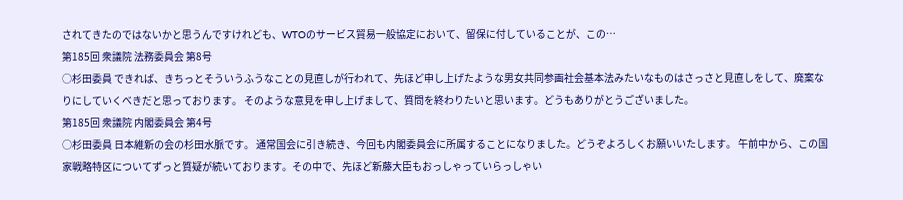されてきたのではないかと思うんですけれども、WTOのサービス貿易一般協定において、留保に付していることが、この…
第185回 衆議院 法務委員会 第8号
○杉田委員 できれば、きちっとそういうふうなことの見直しが行われて、先ほど申し上げたような男女共同参画社会基本法みたいなものはさっさと見直しをして、廃案なりにしていくべきだと思っております。 そのような意見を申し上げまして、質問を終わりたいと思います。どうもありがとうございました。
第185回 衆議院 内閣委員会 第4号
○杉田委員 日本維新の会の杉田水脈です。 通常国会に引き続き、今回も内閣委員会に所属することになりました。どうぞよろしくお願いいたします。 午前中から、この国家戦略特区についてずっと質疑が続いております。その中で、先ほど新藤大臣もおっしゃっていらっしゃい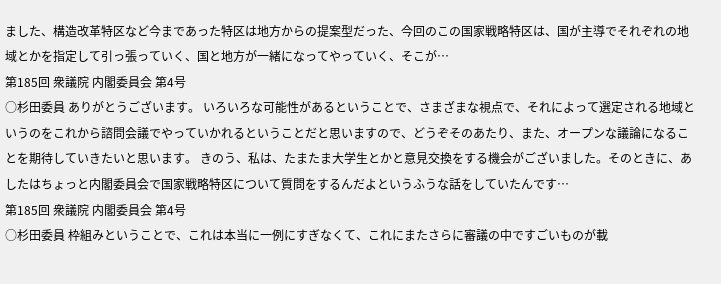ました、構造改革特区など今まであった特区は地方からの提案型だった、今回のこの国家戦略特区は、国が主導でそれぞれの地域とかを指定して引っ張っていく、国と地方が一緒になってやっていく、そこが…
第185回 衆議院 内閣委員会 第4号
○杉田委員 ありがとうございます。 いろいろな可能性があるということで、さまざまな視点で、それによって選定される地域というのをこれから諮問会議でやっていかれるということだと思いますので、どうぞそのあたり、また、オープンな議論になることを期待していきたいと思います。 きのう、私は、たまたま大学生とかと意見交換をする機会がございました。そのときに、あしたはちょっと内閣委員会で国家戦略特区について質問をするんだよというふうな話をしていたんです…
第185回 衆議院 内閣委員会 第4号
○杉田委員 枠組みということで、これは本当に一例にすぎなくて、これにまたさらに審議の中ですごいものが載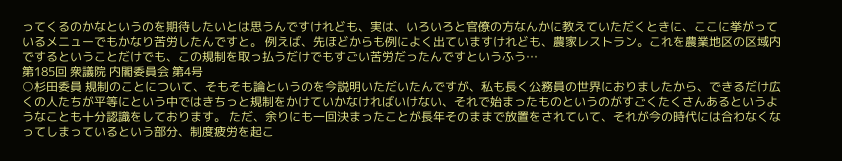ってくるのかなというのを期待したいとは思うんですけれども、実は、いろいろと官僚の方なんかに教えていただくときに、ここに挙がっているメニューでもかなり苦労したんですと。 例えば、先ほどからも例によく出ていますけれども、農家レストラン。これを農業地区の区域内でするということだけでも、この規制を取っ払うだけでもすごい苦労だったんですというふう…
第185回 衆議院 内閣委員会 第4号
○杉田委員 規制のことについて、そもそも論というのを今説明いただいたんですが、私も長く公務員の世界におりましたから、できるだけ広くの人たちが平等にという中ではきちっと規制をかけていかなければいけない、それで始まったものというのがすごくたくさんあるというようなことも十分認識をしております。 ただ、余りにも一回決まったことが長年そのままで放置をされていて、それが今の時代には合わなくなってしまっているという部分、制度疲労を起こ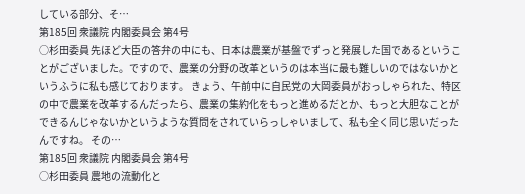している部分、そ…
第185回 衆議院 内閣委員会 第4号
○杉田委員 先ほど大臣の答弁の中にも、日本は農業が基盤でずっと発展した国であるということがございました。ですので、農業の分野の改革というのは本当に最も難しいのではないかというふうに私も感じております。 きょう、午前中に自民党の大岡委員がおっしゃられた、特区の中で農業を改革するんだったら、農業の集約化をもっと進めるだとか、もっと大胆なことができるんじゃないかというような質問をされていらっしゃいまして、私も全く同じ思いだったんですね。 その…
第185回 衆議院 内閣委員会 第4号
○杉田委員 農地の流動化と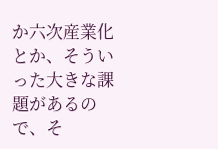か六次産業化とか、そういった大きな課題があるので、そ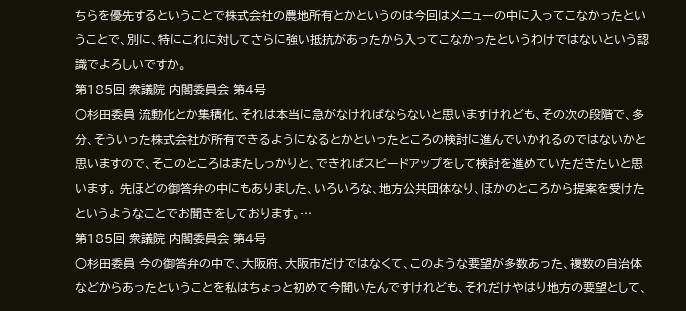ちらを優先するということで株式会社の農地所有とかというのは今回はメニューの中に入ってこなかったということで、別に、特にこれに対してさらに強い抵抗があったから入ってこなかったというわけではないという認識でよろしいですか。
第185回 衆議院 内閣委員会 第4号
○杉田委員 流動化とか集積化、それは本当に急がなければならないと思いますけれども、その次の段階で、多分、そういった株式会社が所有できるようになるとかといったところの検討に進んでいかれるのではないかと思いますので、そこのところはまたしっかりと、できればスピードアップをして検討を進めていただきたいと思います。 先ほどの御答弁の中にもありました、いろいろな、地方公共団体なり、ほかのところから提案を受けたというようなことでお聞きをしております。…
第185回 衆議院 内閣委員会 第4号
○杉田委員 今の御答弁の中で、大阪府、大阪市だけではなくて、このような要望が多数あった、複数の自治体などからあったということを私はちょっと初めて今聞いたんですけれども、それだけやはり地方の要望として、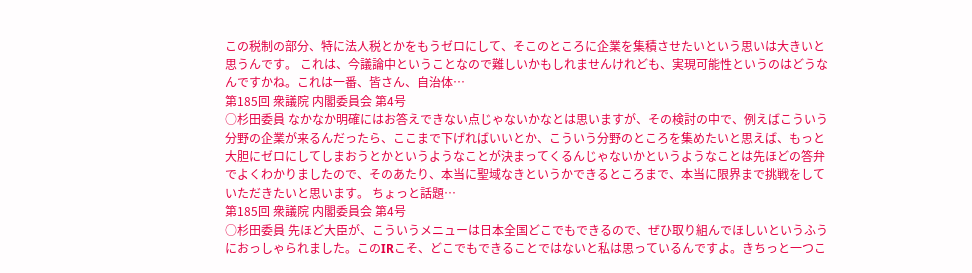この税制の部分、特に法人税とかをもうゼロにして、そこのところに企業を集積させたいという思いは大きいと思うんです。 これは、今議論中ということなので難しいかもしれませんけれども、実現可能性というのはどうなんですかね。これは一番、皆さん、自治体…
第185回 衆議院 内閣委員会 第4号
○杉田委員 なかなか明確にはお答えできない点じゃないかなとは思いますが、その検討の中で、例えばこういう分野の企業が来るんだったら、ここまで下げればいいとか、こういう分野のところを集めたいと思えば、もっと大胆にゼロにしてしまおうとかというようなことが決まってくるんじゃないかというようなことは先ほどの答弁でよくわかりましたので、そのあたり、本当に聖域なきというかできるところまで、本当に限界まで挑戦をしていただきたいと思います。 ちょっと話題…
第185回 衆議院 内閣委員会 第4号
○杉田委員 先ほど大臣が、こういうメニューは日本全国どこでもできるので、ぜひ取り組んでほしいというふうにおっしゃられました。このIRこそ、どこでもできることではないと私は思っているんですよ。きちっと一つこ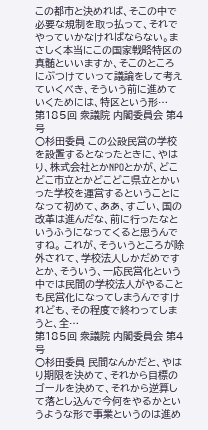この都市と決めれば、そこの中で必要な規制を取っ払って、それでやっていかなければならない。まさしく本当にこの国家戦略特区の真髄といいますか、そこのところにぶつけていって議論をして考えていくべき、そういう前に進めていくためには、特区という形…
第185回 衆議院 内閣委員会 第4号
○杉田委員 この公設民営の学校を設置するとなったときに、やはり、株式会社とかNPOとかが、どこどこ市立とかどこどこ県立とかいった学校を運営するということになって初めて、ああ、すごい、国の改革は進んだな、前に行ったなというふうになってくると思うんですね。 これが、そういうところが除外されて、学校法人しかだめですとか、そういう、一応民営化という中では民間の学校法人がやることも民営化になってしまうんですけれども、その程度で終わってしまうと、全…
第185回 衆議院 内閣委員会 第4号
○杉田委員 民間なんかだと、やはり期限を決めて、それから目標のゴールを決めて、それから逆算して落とし込んで今何をやるかというような形で事業というのは進め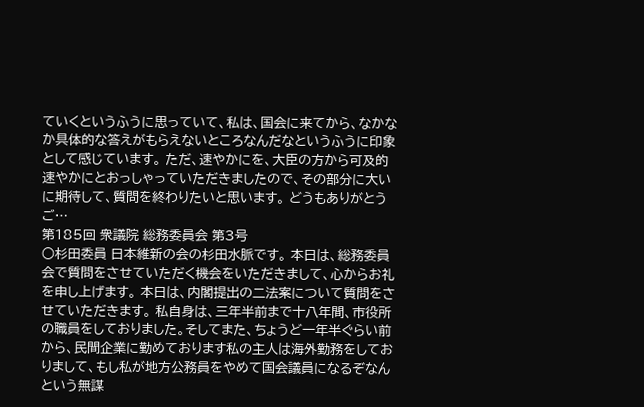ていくというふうに思っていて、私は、国会に来てから、なかなか具体的な答えがもらえないところなんだなというふうに印象として感じています。 ただ、速やかにを、大臣の方から可及的速やかにとおっしゃっていただきましたので、その部分に大いに期待して、質問を終わりたいと思います。 どうもありがとうご…
第185回 衆議院 総務委員会 第3号
○杉田委員 日本維新の会の杉田水脈です。 本日は、総務委員会で質問をさせていただく機会をいただきまして、心からお礼を申し上げます。 本日は、内閣提出の二法案について質問をさせていただきます。 私自身は、三年半前まで十八年間、市役所の職員をしておりました。そしてまた、ちょうど一年半ぐらい前から、民間企業に勤めております私の主人は海外勤務をしておりまして、もし私が地方公務員をやめて国会議員になるぞなんという無謀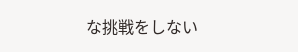な挑戦をしない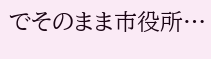でそのまま市役所…